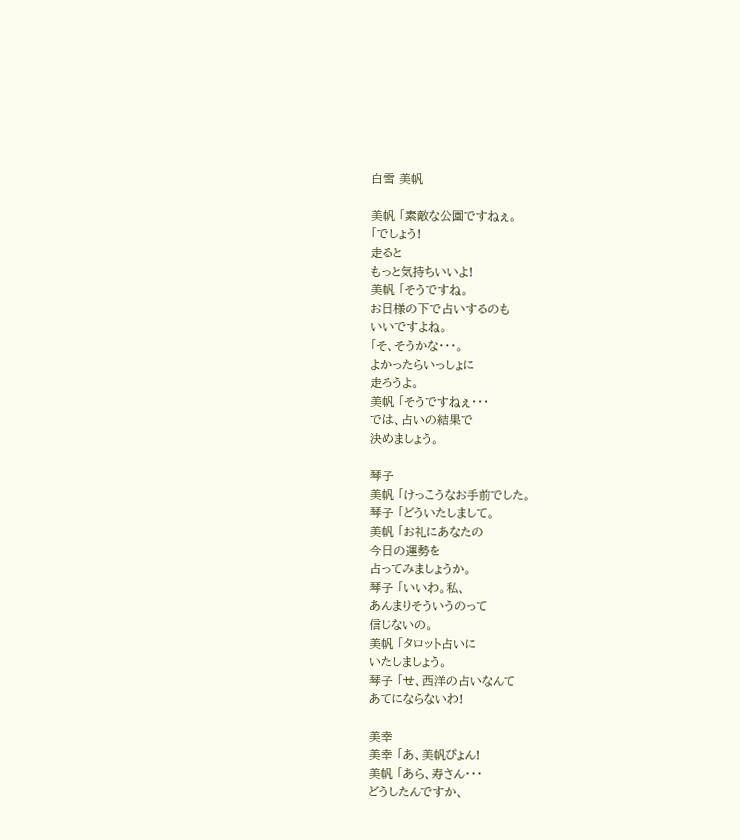白雪 美帆

美帆 「素敵な公園ですねぇ。
「でしょう!
走ると
もっと気持ちいいよ!
美帆 「そうですね。
お日様の下で占いするのも
いいですよね。
「そ、そうかな・・・。
よかったらいっしょに
走ろうよ。
美帆 「そうですねぇ・・・
では、占いの結果で
決めましょう。

琴子
美帆 「けっこうなお手前でした。
琴子 「どういたしまして。
美帆 「お礼にあなたの
今日の運勢を
占ってみましょうか。
琴子 「いいわ。私、
あんまりそういうのって
信じないの。
美帆 「タロット占いに
いたしましょう。
琴子 「せ、西洋の占いなんて
あてにならないわ!

美幸
美幸 「あ、美帆ぴょん!
美帆 「あら、寿さん・・・
どうしたんですか、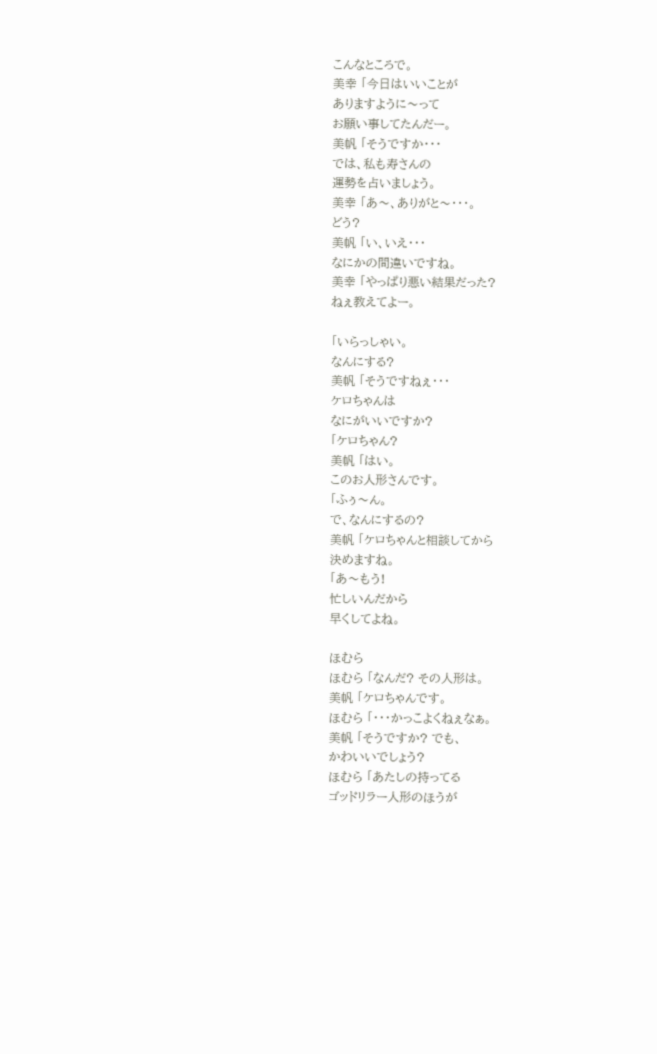こんなところで。
美幸 「今日はいいことが
ありますように〜って
お願い事してたんだー。
美帆 「そうですか・・・
では、私も寿さんの
運勢を占いましょう。
美幸 「あ〜、ありがと〜・・・。
どう?
美帆 「い、いえ・・・
なにかの間違いですね。
美幸 「やっぱり悪い結果だった?
ねぇ教えてよー。

「いらっしゃい。
なんにする?
美帆 「そうですねぇ・・・
ケロちゃんは
なにがいいですか?
「ケロちゃん?
美帆 「はい。
このお人形さんです。
「ふぅ〜ん。
で、なんにするの?
美帆 「ケロちゃんと相談してから
決めますね。
「あ〜もう!
忙しいんだから
早くしてよね。

ほむら
ほむら 「なんだ? その人形は。
美帆 「ケロちゃんです。
ほむら 「・・・かっこよくねぇなぁ。
美帆 「そうですか? でも、
かわいいでしょう?
ほむら 「あたしの持ってる
ゴッドリラー人形のほうが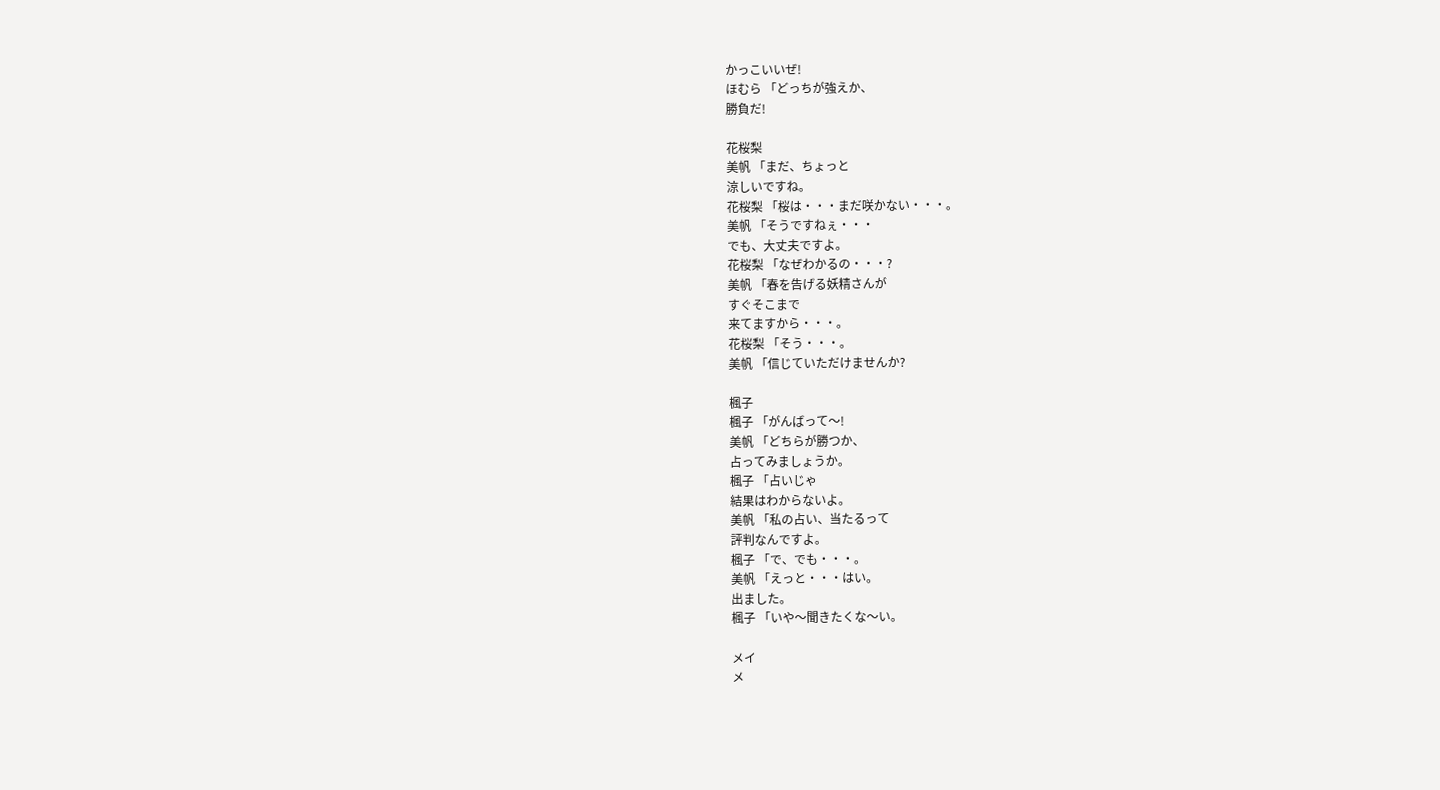かっこいいぜ!
ほむら 「どっちが強えか、
勝負だ!

花桜梨
美帆 「まだ、ちょっと
涼しいですね。
花桜梨 「桜は・・・まだ咲かない・・・。
美帆 「そうですねぇ・・・
でも、大丈夫ですよ。
花桜梨 「なぜわかるの・・・?
美帆 「春を告げる妖精さんが
すぐそこまで
来てますから・・・。
花桜梨 「そう・・・。
美帆 「信じていただけませんか?

楓子
楓子 「がんばって〜!
美帆 「どちらが勝つか、
占ってみましょうか。
楓子 「占いじゃ
結果はわからないよ。
美帆 「私の占い、当たるって
評判なんですよ。
楓子 「で、でも・・・。
美帆 「えっと・・・はい。
出ました。
楓子 「いや〜聞きたくな〜い。

メイ
メ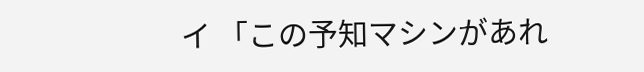イ 「この予知マシンがあれ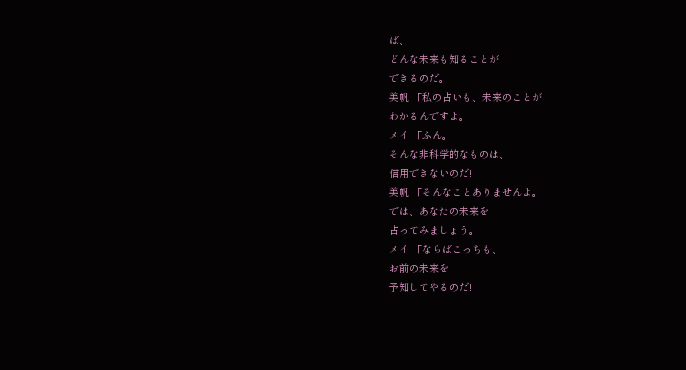ば、
どんな未来も知ることが
できるのだ。
美帆 「私の占いも、未来のことが
わかるんですよ。
メイ 「ふん。
そんな非科学的なものは、
信用できないのだ!
美帆 「そんなことありませんよ。
では、あなたの未来を
占ってみましょう。
メイ 「ならばこっちも、
お前の未来を
予知してやるのだ!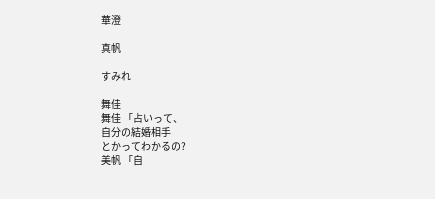華澄

真帆

すみれ

舞佳
舞佳 「占いって、
自分の結婚相手
とかってわかるの?
美帆 「自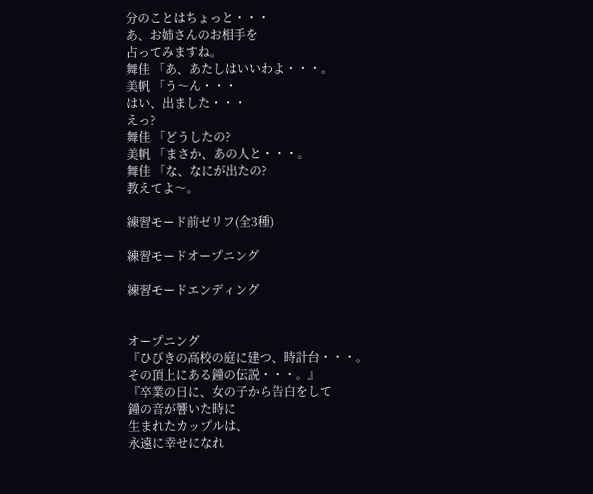分のことはちょっと・・・
あ、お姉さんのお相手を
占ってみますね。
舞佳 「あ、あたしはいいわよ・・・。
美帆 「う〜ん・・・
はい、出ました・・・
えっ?
舞佳 「どうしたの?
美帆 「まさか、あの人と・・・。
舞佳 「な、なにが出たの?
教えてよ〜。

練習モード前ゼリフ(全3種)

練習モードオープニング

練習モードエンディング


オープニング
『ひびきの高校の庭に建つ、時計台・・・。
その頂上にある鐘の伝説・・・。』
『卒業の日に、女の子から告白をして
鐘の音が響いた時に
生まれたカップルは、
永遠に幸せになれ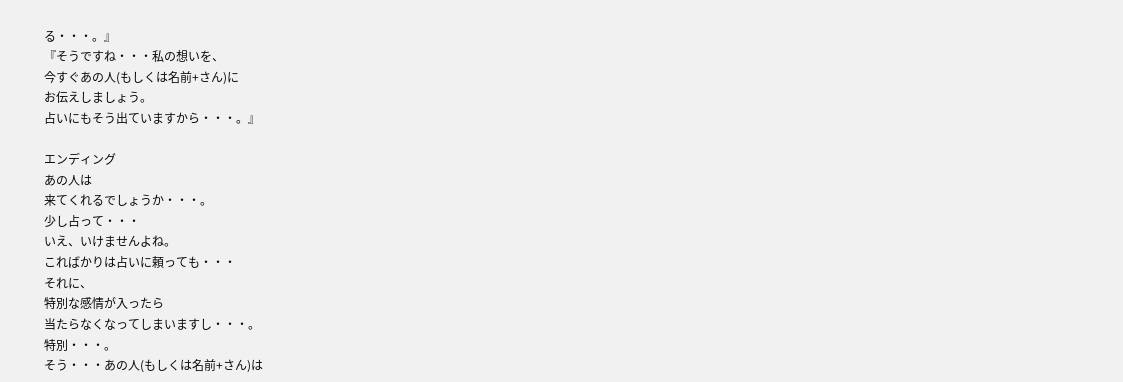る・・・。』
『そうですね・・・私の想いを、
今すぐあの人(もしくは名前+さん)に
お伝えしましょう。
占いにもそう出ていますから・・・。』

エンディング
あの人は
来てくれるでしょうか・・・。
少し占って・・・
いえ、いけませんよね。
こればかりは占いに頼っても・・・
それに、
特別な感情が入ったら
当たらなくなってしまいますし・・・。
特別・・・。
そう・・・あの人(もしくは名前+さん)は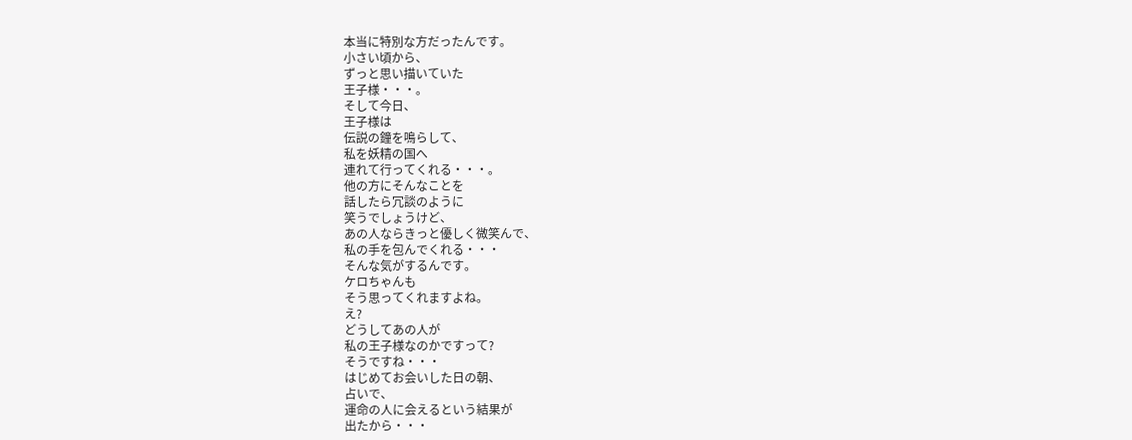本当に特別な方だったんです。
小さい頃から、
ずっと思い描いていた
王子様・・・。
そして今日、
王子様は
伝説の鐘を鳴らして、
私を妖精の国へ
連れて行ってくれる・・・。
他の方にそんなことを
話したら冗談のように
笑うでしょうけど、
あの人ならきっと優しく微笑んで、
私の手を包んでくれる・・・
そんな気がするんです。
ケロちゃんも
そう思ってくれますよね。
え?
どうしてあの人が
私の王子様なのかですって?
そうですね・・・
はじめてお会いした日の朝、
占いで、
運命の人に会えるという結果が
出たから・・・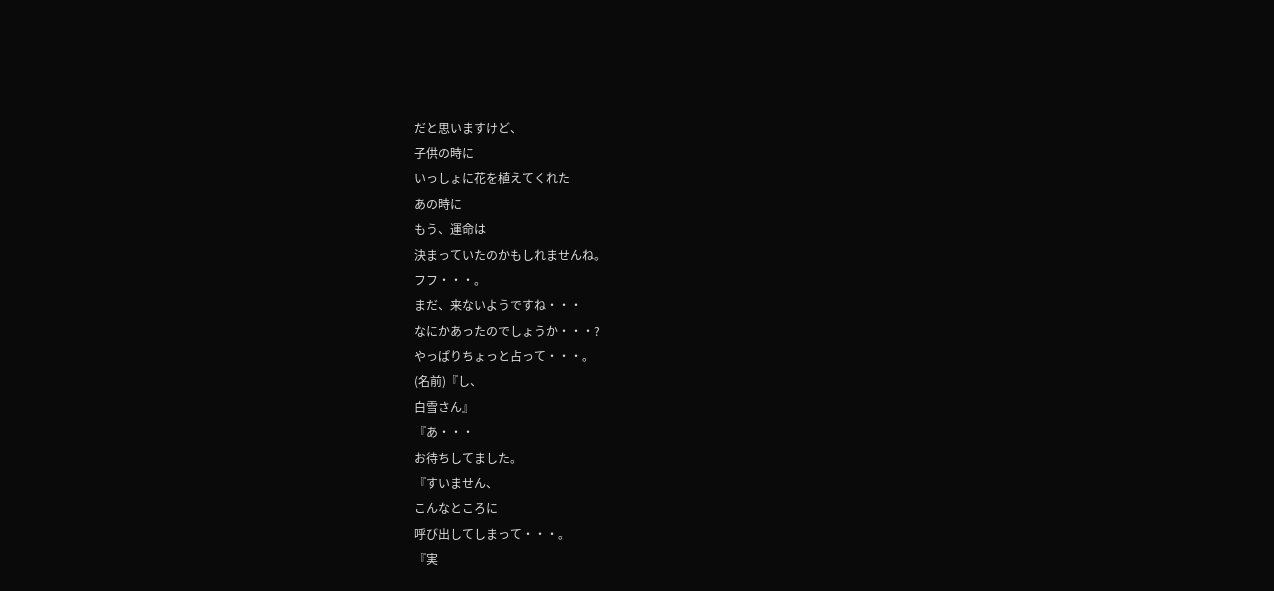だと思いますけど、
子供の時に
いっしょに花を植えてくれた
あの時に
もう、運命は
決まっていたのかもしれませんね。
フフ・・・。
まだ、来ないようですね・・・
なにかあったのでしょうか・・・?
やっぱりちょっと占って・・・。
(名前)『し、
白雪さん』
『あ・・・
お待ちしてました。
『すいません、
こんなところに
呼び出してしまって・・・。
『実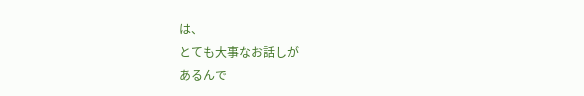は、
とても大事なお話しが
あるんで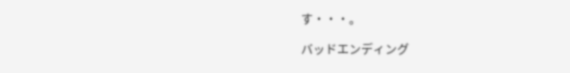す・・・。

バッドエンディング